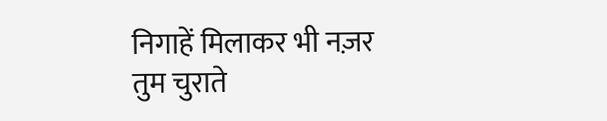निगाहें मिलाकर भी नज़र तुम चुराते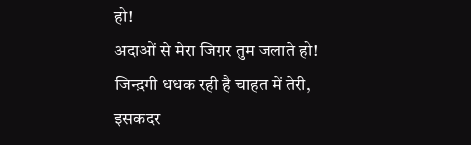हो!
अदाओं से मेरा जिग़र तुम जलाते हो!
जिन्द़गी धधक रही है चाहत में तेरी,
इसकदर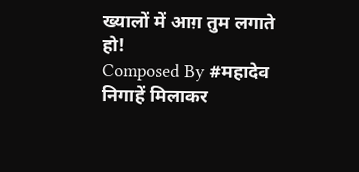ख्यालों में आग़ तुम लगाते हो!
Composed By #महादेव
निगाहें मिलाकर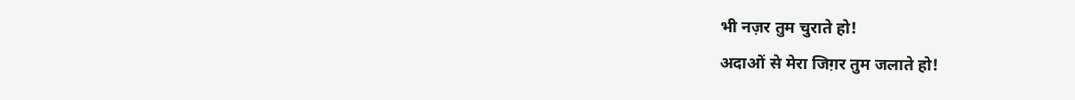भी नज़र तुम चुराते हो!
अदाओं से मेरा जिग़र तुम जलाते हो!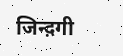जिन्द़गी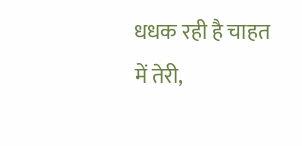धधक रही है चाहत में तेरी,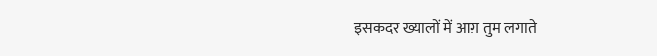इसकदर ख्यालों में आग़ तुम लगाते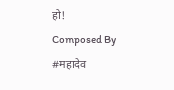हो!
Composed By #महादेव